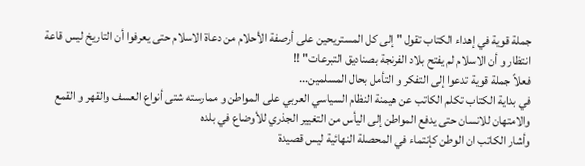جملة قوية في إهداء الكتاب تقول " إلى كل المستريحين على أرصفة الأحلام من دعاة الاسلام حتى يعرفوا أن التاريخ ليس قاعة انتظار و أن الاسلام لم يفتح بلاد الفرنجة بصناديق التبرعات" !!
فعلاً جملة قوية تدعوا إلى التفكر و التأمل بحال المسلمين...
في بداية الكتاب تكلم الكاتب عن هيمنة النظام السياسي العربي على المواطن و ممارسته شتى أنواع العسف والقهر و القمع والامتهان للانسان حتى يدفع المواطن إلى اليأس من التغيير الجذري للأوضاع في بلده
وأشار الكاتب ان الوطن كإنتماء في المحصلة النهائية ليس قصيدة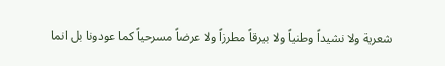شعرية ولا نشيداً وطنياً ولا بيرقاً مطرزاً ولا عرضاً مسرحياً كما عودونا بل انما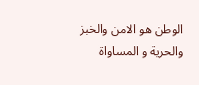الوطن هو الامن والخبز والحرية و المساواة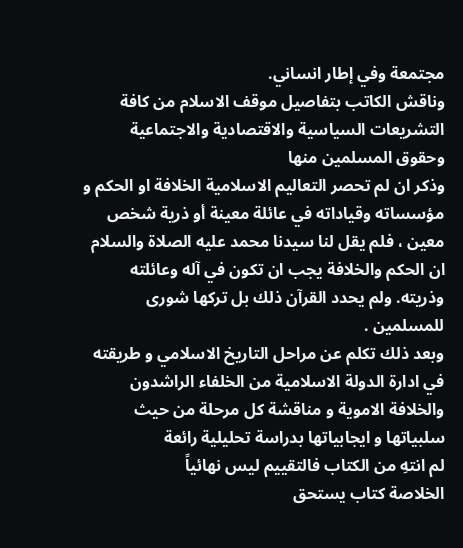مجتمعة وفي إطار انساني.
وناقش الكاتب بتفاصيل موقف الاسلام من كافة التشريعات السياسية والاقتصادية والاجتماعية وحقوق المسلمين منها
وذكر ان لم تحصر التعاليم الاسلامية الخلافة او الحكم و مؤسساته وقياداته في عائلة معينة أو ذرية شخص معين ، فلم يقل لنا سيدنا محمد عليه الصلاة والسلام ان الحكم والخلافة يجب ان تكون في آله وعائلته وذريته. ولم يحدد القرآن ذلك بل تركها شورى للمسلمين .
وبعد ذلك تكلم عن مراحل التاريخ الاسلامي و طريقته في ادارة الدولة الاسلامية من الخلفاء الراشدون والخلافة الاموية و مناقشة كل مرحلة من حيث سلبياتها و ايجابياتها بدراسة تحليلية رائعة
لم انتهِ من الكتاب فالتقييم ليس نهائياً
الخلاصة كتاب يستحق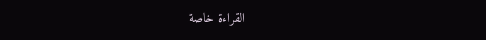القراءة خاصة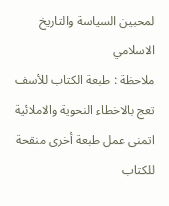لمحبين السياسة والتاريخ الاسلامي
ملاحظة : طبعة الكتاب للأسف تعج بالاخطاء النحوية والاملائية اتمنى عمل طبعة أخرى منقحة للكتاب